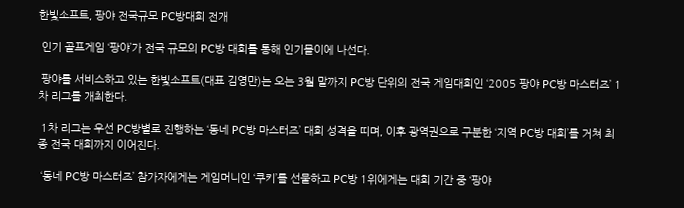한빛소프트, 팡야 전국규모 PC방대회 전개

 인기 골프게임 ‘팡야’가 전국 규모의 PC방 대회를 통해 인기몰이에 나선다.

 팡야를 서비스하고 있는 한빛소프트(대표 김영만)는 오는 3월 말까지 PC방 단위의 전국 게임대회인 ‘2005 팡야 PC방 마스터즈’ 1차 리그를 개최한다.

 1차 리그는 우선 PC방별로 진행하는 ‘동네 PC방 마스터즈’ 대회 성격을 띠며, 이후 광역권으로 구분한 ‘지역 PC방 대회’를 거쳐 최종 전국 대회까지 이어진다.

 ‘동네 PC방 마스터즈’ 참가자에게는 게임머니인 ‘쿠키’를 선물하고 PC방 1위에게는 대회 기간 중 ‘팡야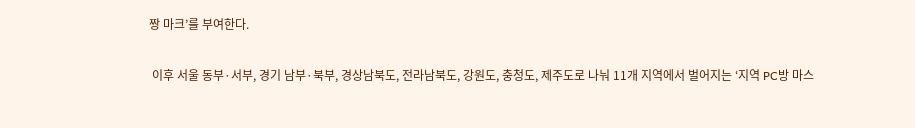짱 마크’를 부여한다.

 이후 서울 동부·서부, 경기 남부·북부, 경상남북도, 전라남북도, 강원도, 충청도, 제주도로 나눠 11개 지역에서 벌어지는 ‘지역 PC방 마스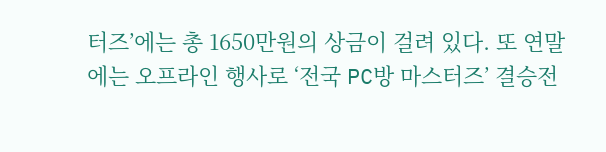터즈’에는 총 1650만원의 상금이 걸려 있다. 또 연말에는 오프라인 행사로 ‘전국 PC방 마스터즈’ 결승전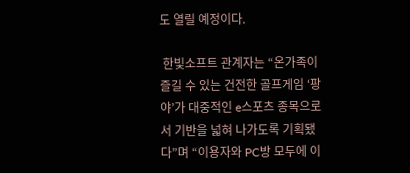도 열릴 예정이다.

 한빛소프트 관계자는 “온가족이 즐길 수 있는 건전한 골프게임 ‘팡야’가 대중적인 e스포츠 종목으로서 기반을 넓혀 나가도록 기획됐다”며 “이용자와 PC방 모두에 이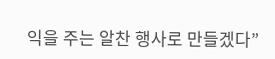익을 주는 알찬 행사로 만들겠다”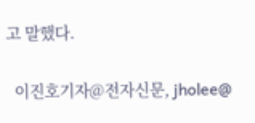고 말했다.

  이진호기자@전자신문, jholee@